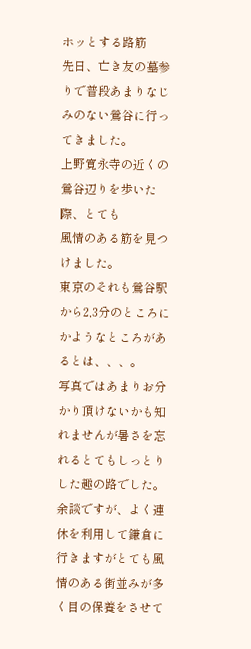ホッとする路筋
先日、亡き友の墓参りで普段あまりなじみのない鶯谷に行ってきました。
上野寛永寺の近くの鶯谷辺りを歩いた際、とても
風情のある筋を見つけました。
東京のそれも鶯谷駅から2,3分のところにかようなところがあるとは、、、。
写真ではあまりお分かり頂けないかも知れませんが暑さを忘れるとてもしっとりした趣の路でした。
余談ですが、よく連休を利用して鎌倉に行きますがとても風情のある街並みが多く目の保養をさせて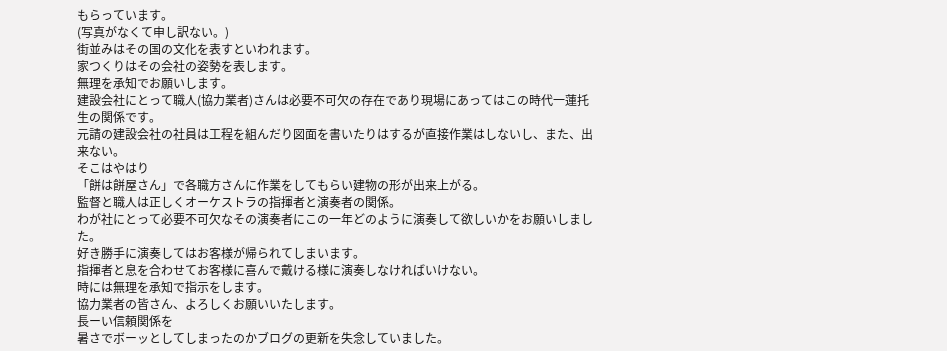もらっています。
(写真がなくて申し訳ない。)
街並みはその国の文化を表すといわれます。
家つくりはその会社の姿勢を表します。
無理を承知でお願いします。
建設会社にとって職人(協力業者)さんは必要不可欠の存在であり現場にあってはこの時代一蓮托生の関係です。
元請の建設会社の社員は工程を組んだり図面を書いたりはするが直接作業はしないし、また、出来ない。
そこはやはり
「餅は餅屋さん」で各職方さんに作業をしてもらい建物の形が出来上がる。
監督と職人は正しくオーケストラの指揮者と演奏者の関係。
わが社にとって必要不可欠なその演奏者にこの一年どのように演奏して欲しいかをお願いしました。
好き勝手に演奏してはお客様が帰られてしまいます。
指揮者と息を合わせてお客様に喜んで戴ける様に演奏しなければいけない。
時には無理を承知で指示をします。
協力業者の皆さん、よろしくお願いいたします。
長ーい信頼関係を
暑さでボーッとしてしまったのかブログの更新を失念していました。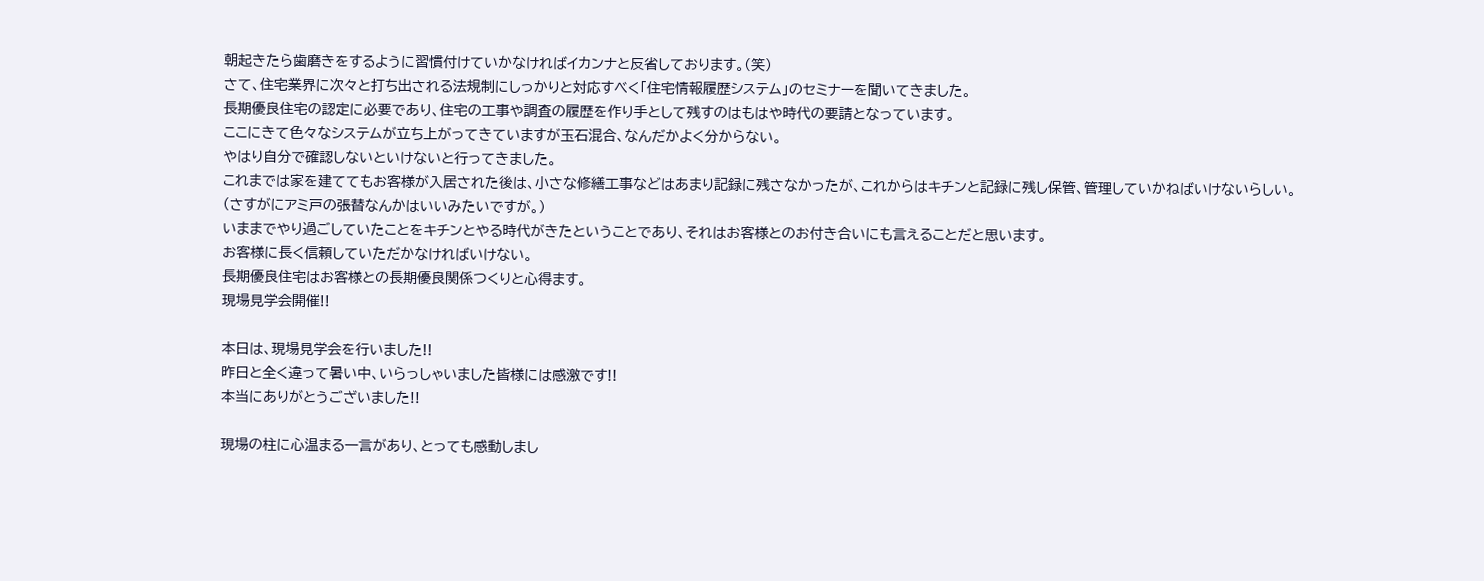朝起きたら歯磨きをするように習慣付けていかなければイカンナと反省しております。(笑)
さて、住宅業界に次々と打ち出される法規制にしっかりと対応すべく「住宅情報履歴システム」のセミナーを聞いてきました。
長期優良住宅の認定に必要であり、住宅の工事や調査の履歴を作り手として残すのはもはや時代の要請となっています。
ここにきて色々なシステムが立ち上がってきていますが玉石混合、なんだかよく分からない。
やはり自分で確認しないといけないと行ってきました。
これまでは家を建ててもお客様が入居された後は、小さな修繕工事などはあまり記録に残さなかったが、これからはキチンと記録に残し保管、管理していかねばいけないらしい。
(さすがにアミ戸の張替なんかはいいみたいですが。)
いままでやり過ごしていたことをキチンとやる時代がきたということであり、それはお客様とのお付き合いにも言えることだと思います。
お客様に長く信頼していただかなければいけない。
長期優良住宅はお客様との長期優良関係つくりと心得ます。
現場見学会開催!!

本日は、現場見学会を行いました!!
昨日と全く違って暑い中、いらっしゃいました皆様には感激です!!
本当にありがとうございました!!

現場の柱に心温まる一言があり、とっても感動しまし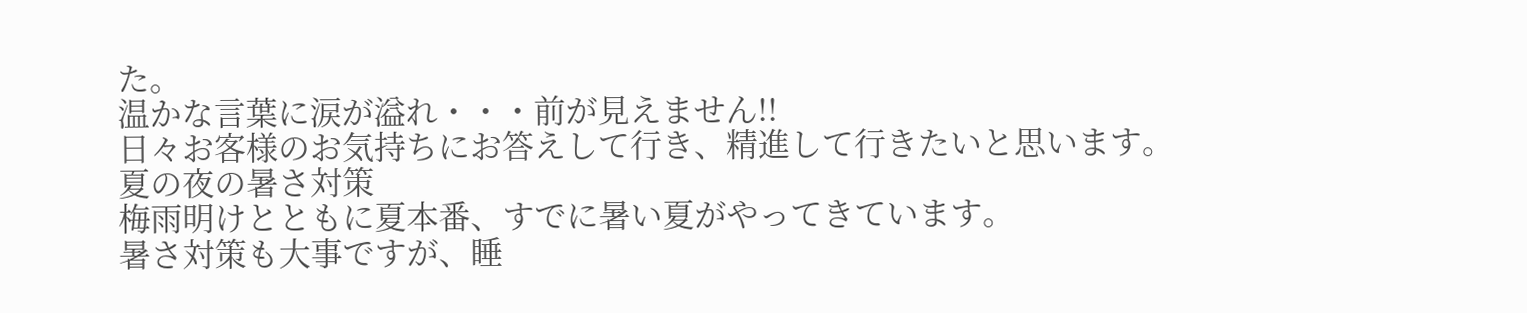た。
温かな言葉に涙が溢れ・・・前が見えません!!
日々お客様のお気持ちにお答えして行き、精進して行きたいと思います。
夏の夜の暑さ対策
梅雨明けとともに夏本番、すでに暑い夏がやってきています。
暑さ対策も大事ですが、睡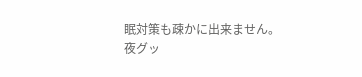眠対策も疎かに出来ません。
夜グッ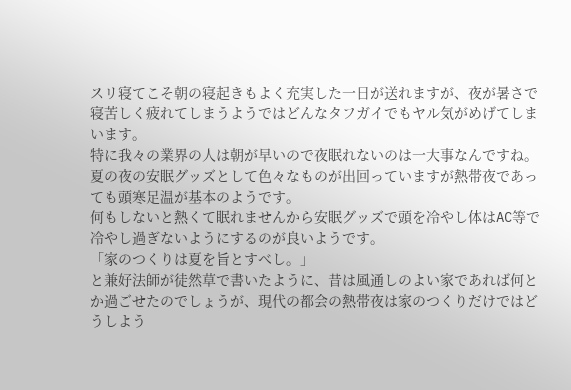スリ寝てこそ朝の寝起きもよく充実した一日が送れますが、夜が暑さで寝苦しく疲れてしまうようではどんなタフガイでもヤル気がめげてしまいます。
特に我々の業界の人は朝が早いので夜眠れないのは一大事なんですね。
夏の夜の安眠グッズとして色々なものが出回っていますが熱帯夜であっても頭寒足温が基本のようです。
何もしないと熱くて眠れませんから安眠グッズで頭を冷やし体はAC等で冷やし過ぎないようにするのが良いようです。
「家のつくりは夏を旨とすべし。」
と兼好法師が徒然草で書いたように、昔は風通しのよい家であれば何とか過ごせたのでしょうが、現代の都会の熱帯夜は家のつくりだけではどうしよう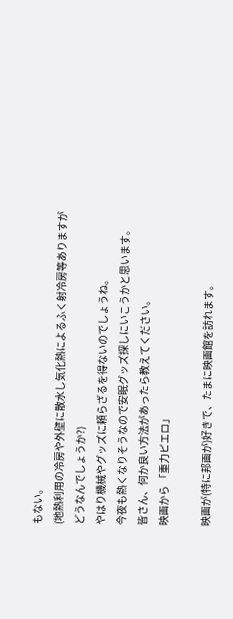もない。
(地熱利用の冷房や外壁に散水し気化熱によるふく射冷房等ありますがどうなんでしょうか?)
やはり機械やグッズに頼らざるを得ないのでしょうね。
今夜も熱くなりそうなので安眠グッズ探しにいこうかと思います。
皆さん、何か良い方法があったら教えてください。
映画から 「重力ピエロ」

映画が(特に邦画が)好きで、たまに映画館を訪れます。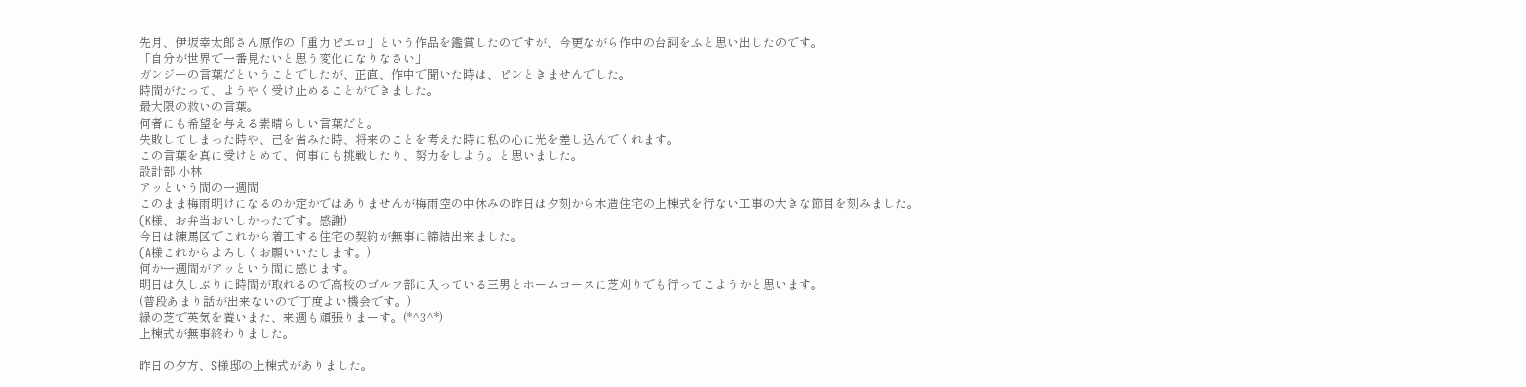先月、伊坂幸太郎さん原作の「重力ピエロ」という作品を鑑賞したのですが、今更ながら作中の台詞をふと思い出したのです。
「自分が世界で一番見たいと思う変化になりなさい」
ガンジーの言葉だということでしたが、正直、作中で聞いた時は、ピンときませんでした。
時間がたって、ようやく受け止めることができました。
最大限の救いの言葉。
何者にも希望を与える素晴らしい言葉だと。
失敗してしまった時や、己を省みた時、将来のことを考えた時に私の心に光を差し込んでくれます。
この言葉を真に受けとめて、何事にも挑戦したり、努力をしよう。と思いました。
設計部 小林
アッという間の一週間
このまま梅雨明けになるのか定かではありませんが梅雨空の中休みの昨日は夕刻から木造住宅の上棟式を行ない工事の大きな節目を刻みました。
(K様、お弁当おいしかったです。感謝)
今日は練馬区でこれから着工する住宅の契約が無事に締結出来ました。
(A様これからよろしくお願いいたします。)
何か一週間がアッという間に感じます。
明日は久しぶりに時間が取れるので高校のゴルフ部に入っている三男とホームコースに芝刈りでも行ってこようかと思います。
(普段あまり話が出来ないので丁度よい機会です。)
緑の芝で英気を養いまた、来週も頑張りまーす。(*^3^*)
上棟式が無事終わりました。

昨日の夕方、S様邸の上棟式がありました。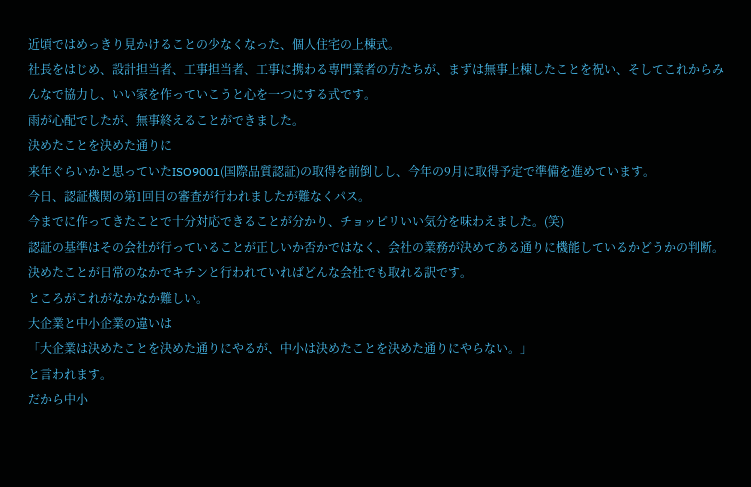近頃ではめっきり見かけることの少なくなった、個人住宅の上棟式。
社長をはじめ、設計担当者、工事担当者、工事に携わる専門業者の方たちが、まずは無事上棟したことを祝い、そしてこれからみんなで協力し、いい家を作っていこうと心を一つにする式です。
雨が心配でしたが、無事終えることができました。
決めたことを決めた通りに
来年ぐらいかと思っていたISO9001(国際品質認証)の取得を前倒しし、今年の9月に取得予定で準備を進めています。
今日、認証機関の第1回目の審査が行われましたが難なくパス。
今までに作ってきたことで十分対応できることが分かり、チョッピリいい気分を味わえました。(笑)
認証の基準はその会社が行っていることが正しいか否かではなく、会社の業務が決めてある通りに機能しているかどうかの判断。
決めたことが日常のなかでキチンと行われていればどんな会社でも取れる訳です。
ところがこれがなかなか難しい。
大企業と中小企業の違いは
「大企業は決めたことを決めた通りにやるが、中小は決めたことを決めた通りにやらない。」
と言われます。
だから中小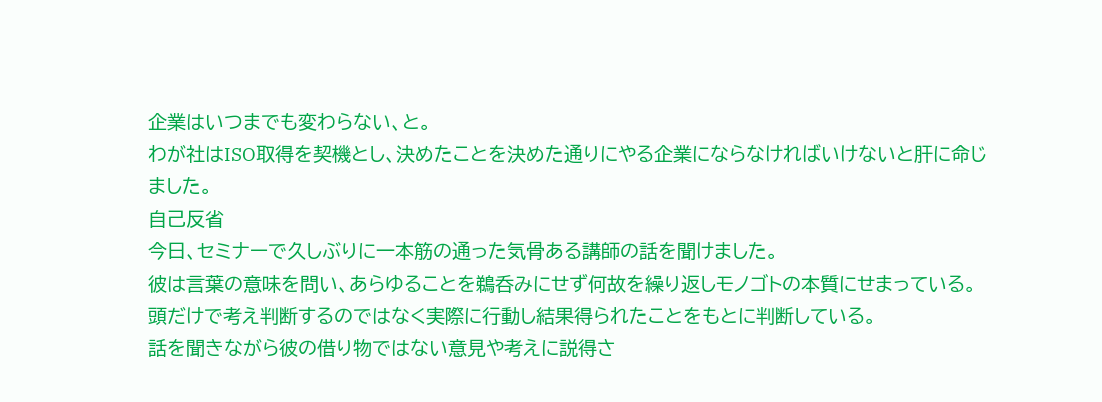企業はいつまでも変わらない、と。
わが社はISO取得を契機とし、決めたことを決めた通りにやる企業にならなければいけないと肝に命じました。
自己反省
今日、セミナーで久しぶりに一本筋の通った気骨ある講師の話を聞けました。
彼は言葉の意味を問い、あらゆることを鵜呑みにせず何故を繰り返しモノゴトの本質にせまっている。
頭だけで考え判断するのではなく実際に行動し結果得られたことをもとに判断している。
話を聞きながら彼の借り物ではない意見や考えに説得さ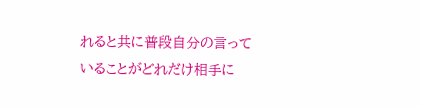れると共に普段自分の言っていることがどれだけ相手に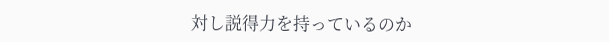対し説得力を持っているのか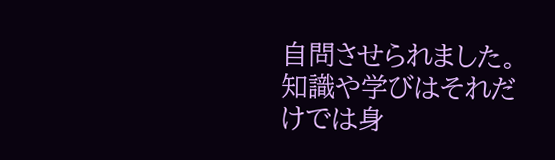自問させられました。
知識や学びはそれだけでは身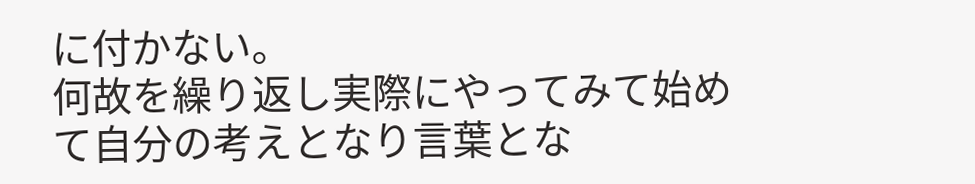に付かない。
何故を繰り返し実際にやってみて始めて自分の考えとなり言葉とな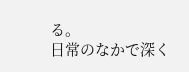る。
日常のなかで深く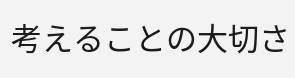考えることの大切さ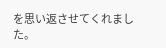を思い返させてくれました。